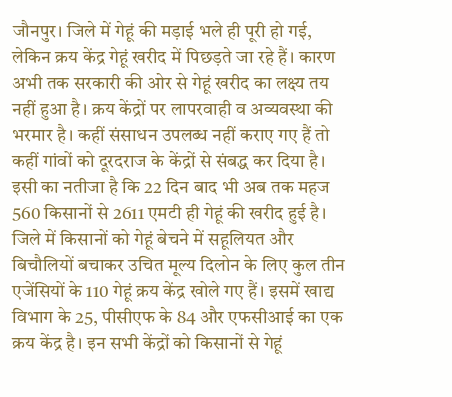जौनपुर। जिले में गेहूं की मड़ाई भले ही पूरी हो गई, लेकिन क्रय केंद्र गेहूं खरीद में पिछड़ते जा रहे हैं। कारण अभी तक सरकारी की ओर से गेहूं खरीद का लक्ष्य तय नहीं हुआ है। क्रय केंद्रों पर लापरवाही व अव्यवस्था की भरमार है। कहीं संसाधन उपलब्ध नहीं कराए गए हैं तो कहीं गांवों को दूरदराज के केंद्रों से संबद्ध कर दिया है। इसी का नतीजा है कि 22 दिन बाद भी अब तक महज 560 किसानों से 2611 एमटी ही गेहूं की खरीद हुई है। जिले में किसानों को गेहूं बेचने में सहूलियत और बिचौलियों बचाकर उचित मूल्य दिलोन के लिए कुल तीन एजेंसियों के 110 गेहूं क्रय केंद्र खोले गए हैं। इसमें खाद्य विभाग के 25, पीसीएफ के 84 और एफसीआई का एक क्रय केंद्र है। इन सभी केंद्रों को किसानों से गेहूं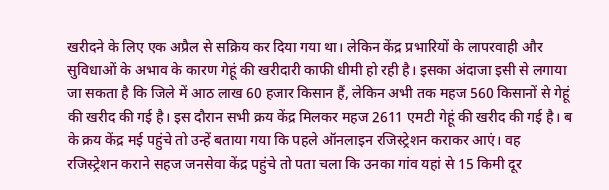खरीदने के लिए एक अप्रैल से सक्रिय कर दिया गया था। लेकिन केंद्र प्रभारियों के लापरवाही और सुविधाओं के अभाव के कारण गेहूं की खरीदारी काफी धीमी हो रही है। इसका अंदाजा इसी से लगाया जा सकता है कि जिले में आठ लाख 60 हजार किसान हैं, लेकिन अभी तक महज 560 किसानों से गेहूं की खरीद की गई है। इस दौरान सभी क्रय केंद्र मिलकर महज 2611 एमटी गेहूं की खरीद की गई है। ब के क्रय केंद्र मई पहुंचे तो उन्हें बताया गया कि पहले ऑनलाइन रजिस्ट्रेशन कराकर आएं। वह रजिस्ट्रेशन कराने सहज जनसेवा केंद्र पहुंचे तो पता चला कि उनका गांव यहां से 15 किमी दूर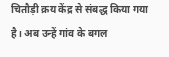चितौड़ी क्रय केंद्र से संबद्ध किया गया है। अब उन्हें गांव के बगल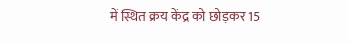में स्थित क्रय केंद्र को छोड़कर 15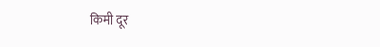किमी दूर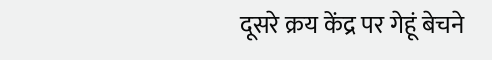दूसरे क्रय केंद्र पर गेहूं बेचने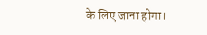के लिए जाना होगा।